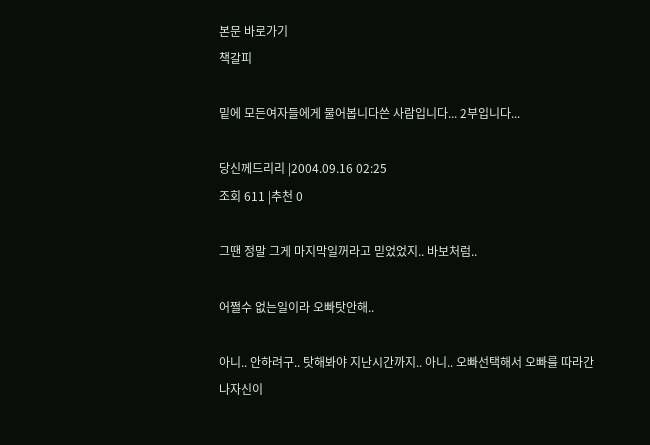본문 바로가기
책갈피

밑에 모든여자들에게 물어봅니다쓴 사람입니다... 2부입니다...

당신께드리리 |2004.09.16 02:25
조회 611 |추천 0

그땐 정말 그게 마지막일꺼라고 믿었었지.. 바보처럼..

어쩔수 없는일이라 오빠탓안해..

아니.. 안하려구.. 탓해봐야 지난시간까지.. 아니.. 오빠선택해서 오빠를 따라간 나자신이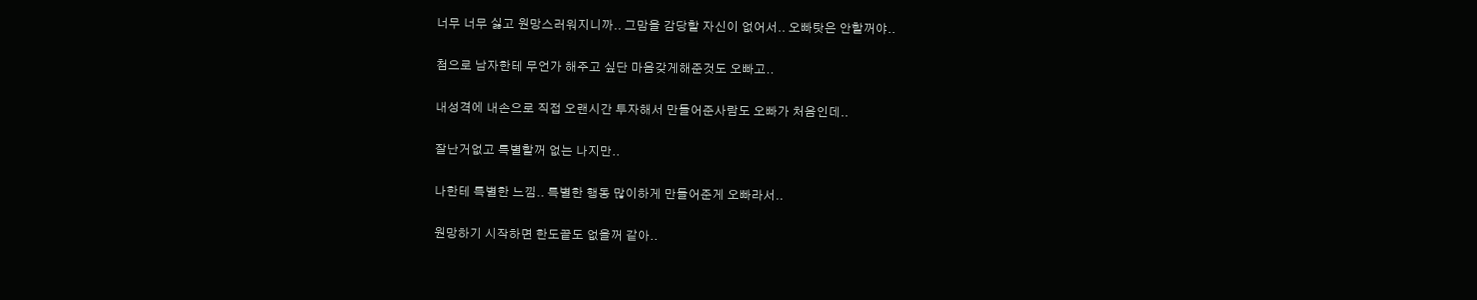너무 너무 싫고 원망스러워지니까.. 그맘을 감당할 자신이 없어서.. 오빠탓은 안할꺼야..

첨으로 남자한테 무언가 해주고 싶단 마음갖게해준것도 오빠고..

내성격에 내손으로 직접 오랜시간 투자해서 만들어준사람도 오빠가 처음인데..

잘난거없고 특별할꺼 없는 나지만..

나한테 특별한 느낌.. 특별한 행동 많이하게 만들어준게 오빠라서..

원망하기 시작하면 한도끝도 없을꺼 같아..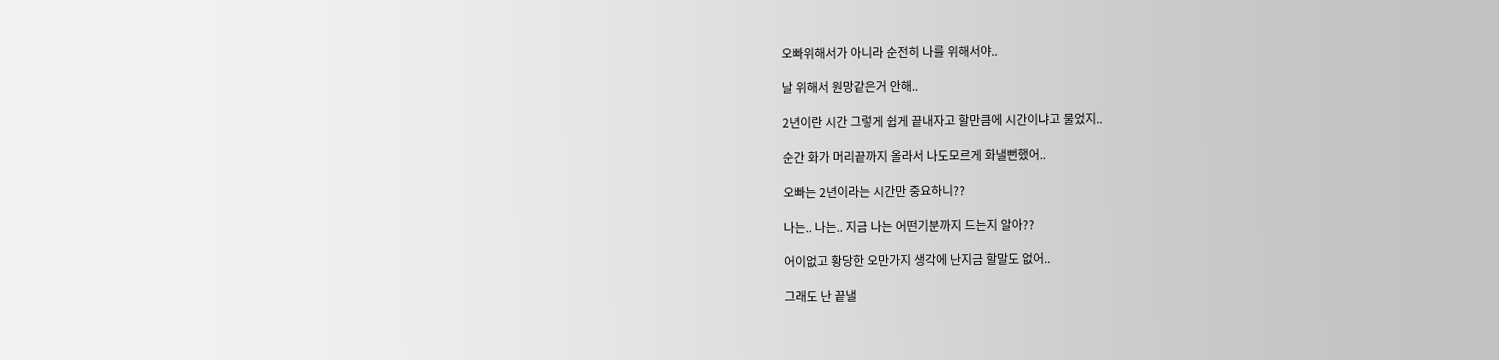오빠위해서가 아니라 순전히 나를 위해서야..

날 위해서 원망같은거 안해..

2년이란 시간 그렇게 쉽게 끝내자고 할만큼에 시간이냐고 물었지..

순간 화가 머리끝까지 올라서 나도모르게 화낼뻔했어..

오빠는 2년이라는 시간만 중요하니??

나는.. 나는.. 지금 나는 어떤기분까지 드는지 알아??

어이없고 황당한 오만가지 생각에 난지금 할말도 없어..

그래도 난 끝낼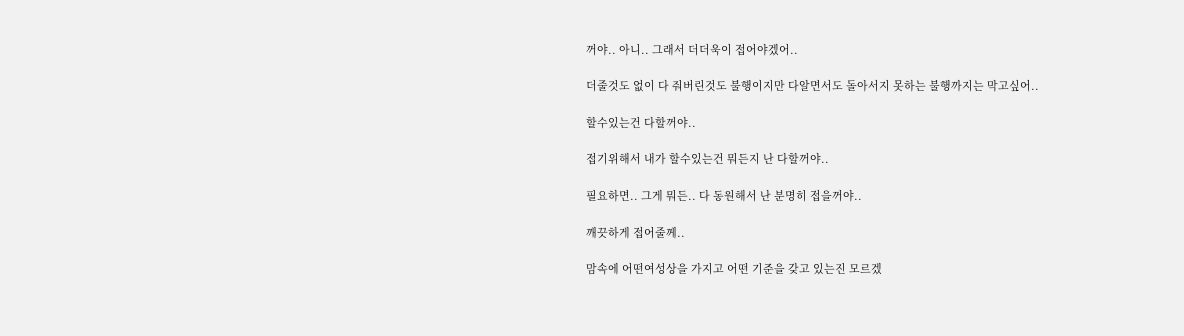꺼야.. 아니.. 그래서 더더욱이 접어야겠어..

더줄것도 없이 다 줘버린것도 불행이지만 다알면서도 돌아서지 못하는 불행까지는 막고싶어..

할수있는건 다할꺼야..

접기위해서 내가 할수있는건 뭐든지 난 다할꺼야..

필요하면.. 그게 뭐든.. 다 동원해서 난 분명히 접을꺼야..

깨끗하게 접어줄께..

맘속에 어떤여성상을 가지고 어떤 기준을 갖고 있는진 모르겠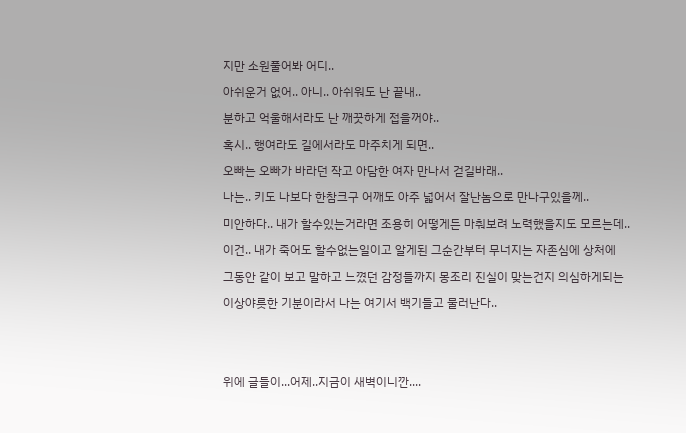지만 소원풀어봐 어디..

아쉬운거 없어.. 아니.. 아쉬워도 난 끝내..

분하고 억울해서라도 난 깨끗하게 접을꺼야..

혹시.. 행여라도 길에서라도 마주치게 되면..

오빠는 오빠가 바라던 작고 아담한 여자 만나서 걷길바래..

나는.. 키도 나보다 한참크구 어깨도 아주 넓어서 잘난놈으로 만나구있을께..

미안하다.. 내가 할수있는거라면 조용히 어떻게든 마춰보려 노력했을지도 모르는데..

이건.. 내가 죽어도 할수없는일이고 알게된 그순간부터 무너지는 자존심에 상처에

그동안 같이 보고 말하고 느꼈던 감정들까지 몽조리 진실이 맞는건지 의심하게되는

이상야릇한 기분이라서 나는 여기서 백기들고 물러난다..





위에 글들이...어제..지금이 새벽이니깐....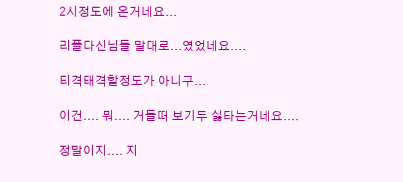2시정도에 온거네요...

리플다신님들 말대로...였었네요....

티격태격할정도가 아니구...

이건.... 뭐.... 거들떠 보기두 싫타는거네요....

정말이지.... 지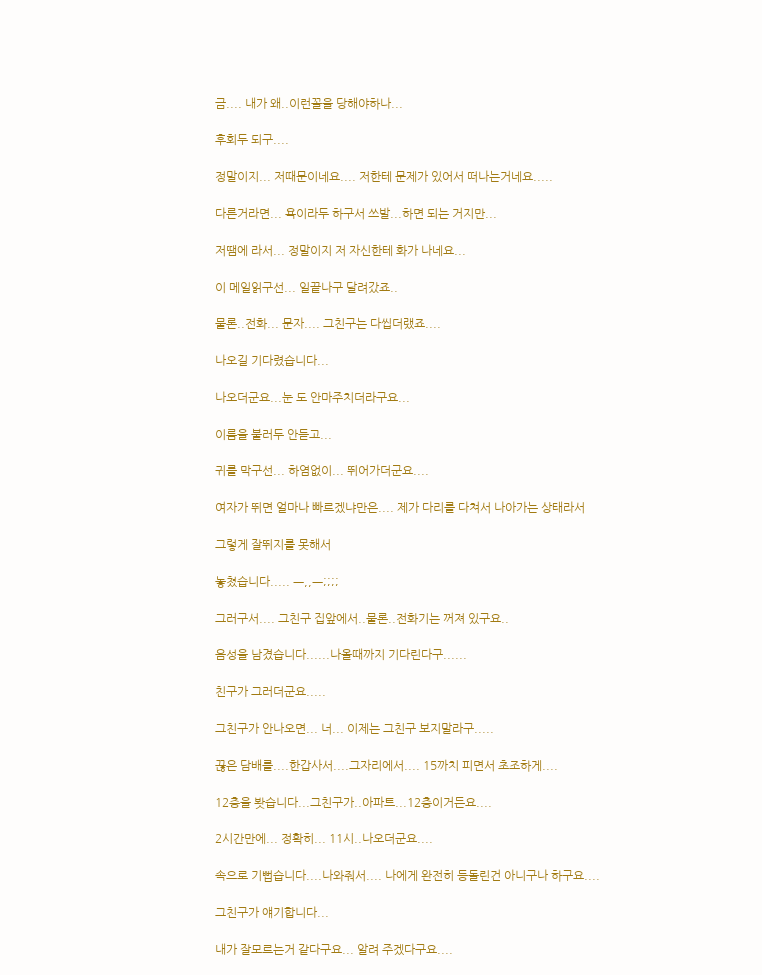금.... 내가 왜..이런꼴을 당해야하나...

후회두 되구....

정말이지... 저때문이네요.... 저한테 문제가 있어서 떠나는거네요.....

다른거라면... 욕이라두 하구서 쓰발...하면 되는 거지만...

저땜에 라서... 정말이지 저 자신한테 화가 나네요...

이 메일읽구선... 일끝나구 달려갔죠..

물론..전화... 문자.... 그친구는 다씹더랬죠....

나오길 기다렸습니다...

나오더군요...눈 도 안마주치더라구요...

이름을 불러두 안듣고...

귀를 막구선... 하염없이... 뛰어가더군요....

여자가 뛰면 얼마나 빠르겠냐만은.... 제가 다리를 다쳐서 나아가는 상태라서

그렇게 잘뛰지를 못해서

놓쳤습니다..... ㅡ,,ㅡ;;;;

그러구서.... 그친구 집앞에서..물론..전화기는 꺼져 있구요..

음성을 남겼습니다......나올때까지 기다린다구......

친구가 그러더군요.....

그친구가 안나오면... 너... 이제는 그친구 보지말라구.....

끊은 담배를....한갑사서....그자리에서.... 15까치 피면서 초조하게....

12층을 봣습니다...그친구가..아파트...12층이거든요....

2시간만에... 정확히... 11시..나오더군요....

속으로 기뻡습니다....나와줘서.... 나에게 완전히 등돌린건 아니구나 하구요....

그친구가 얘기합니다...

내가 잘모르는거 같다구요... 알려 주겠다구요....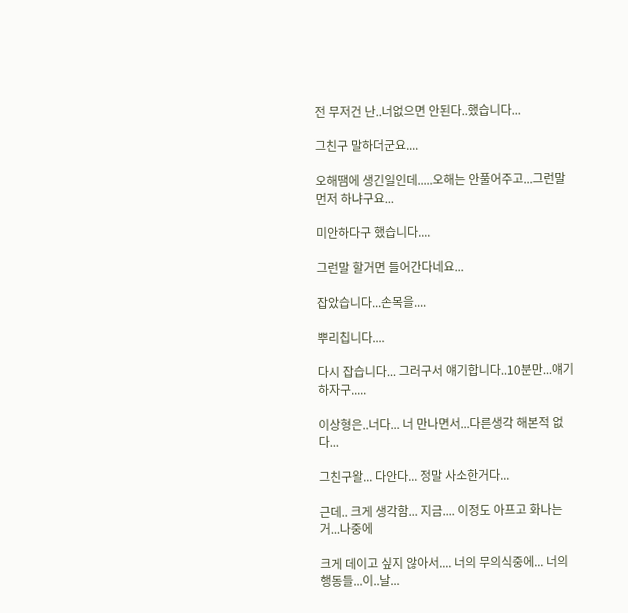전 무저건 난..너없으면 안된다..했습니다...

그친구 말하더군요....

오해땜에 생긴일인데.....오해는 안풀어주고...그런말먼저 하냐구요...

미안하다구 했습니다....

그런말 할거면 들어간다네요...

잡았습니다...손목을....

뿌리칩니다....

다시 잡습니다... 그러구서 얘기합니다..10분만...얘기하자구.....

이상형은..너다... 너 만나면서...다른생각 해본적 없다...

그친구왈... 다안다... 정말 사소한거다...

근데.. 크게 생각함... 지금.... 이정도 아프고 화나는거...나중에

크게 데이고 싶지 않아서.... 너의 무의식중에... 너의 행동들...이..날...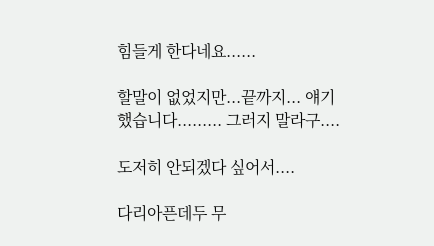힘들게 한다네요......

할말이 없었지만...끝까지... 얘기 했습니다......... 그러지 말라구....

도저히 안되겠다 싶어서....

다리아픈데두 무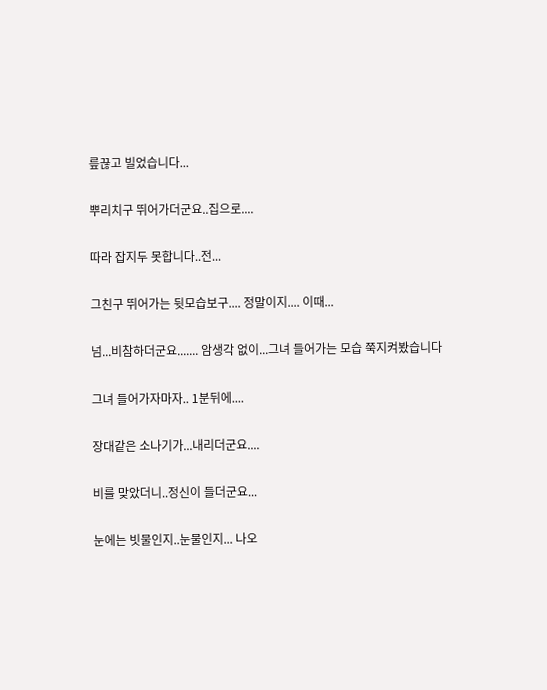릎끊고 빌었습니다...

뿌리치구 뛰어가더군요..집으로....

따라 잡지두 못합니다..전...

그친구 뛰어가는 뒷모습보구.... 정말이지.... 이때...

넘...비참하더군요....... 암생각 없이...그녀 들어가는 모습 쭉지켜봤습니다

그녀 들어가자마자.. 1분뒤에....

장대같은 소나기가...내리더군요....

비를 맞았더니..정신이 들더군요...

눈에는 빗물인지..눈물인지... 나오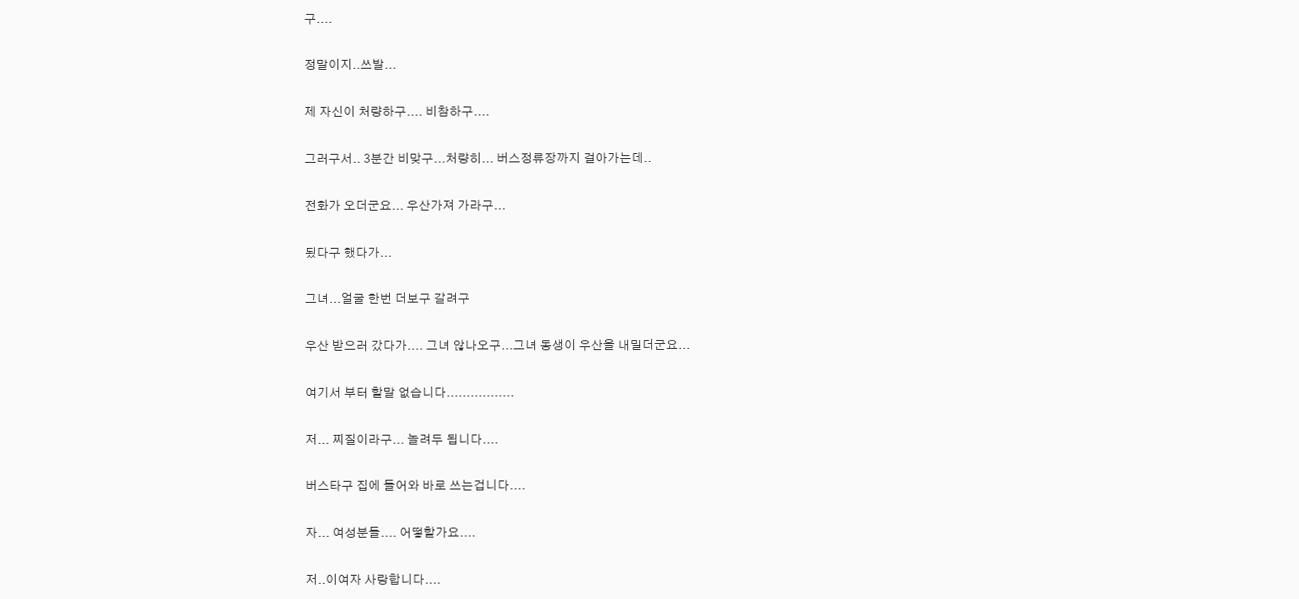구....

정말이지..쓰발...

제 자신이 처량하구.... 비참하구....

그러구서.. 3분간 비맞구...처량히... 버스정류장까지 걸아가는데..

전화가 오더군요... 우산가져 가라구...

됬다구 했다가...

그녀...얼굴 한번 더보구 갈려구

우산 받으러 갔다가.... 그녀 않나오구...그녀 동생이 우산을 내밀더군요...

여기서 부터 할말 없습니다.................

저... 찌질이라구... 놀려두 됩니다....

버스타구 집에 들어와 바로 쓰는겁니다....

자... 여성분들.... 어떻할가요....

저..이여자 사랑합니다....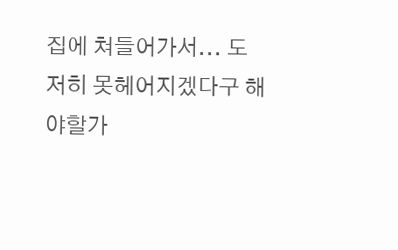집에 쳐들어가서... 도저히 못헤어지겠다구 해야할가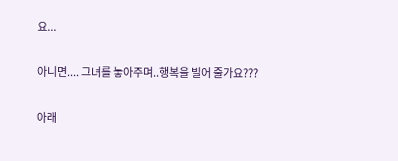요...

아니면.... 그녀를 놓아주며..행복을 빌어 줄가요???

아래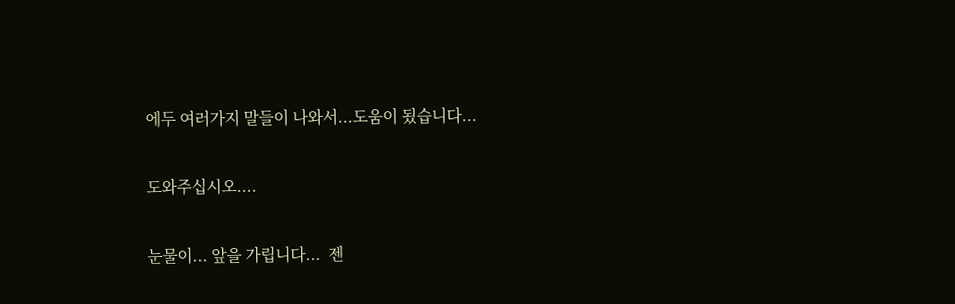에두 여러가지 말들이 나와서...도움이 됬습니다...

도와주십시오....

눈물이... 앞을 가립니다...  젠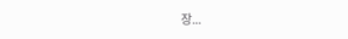장...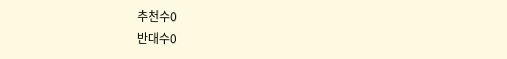추천수0
반대수0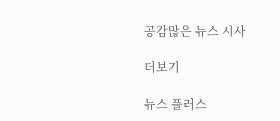공감많은 뉴스 시사

더보기

뉴스 플러스